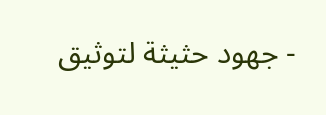- جهود حثيثة لتوثيق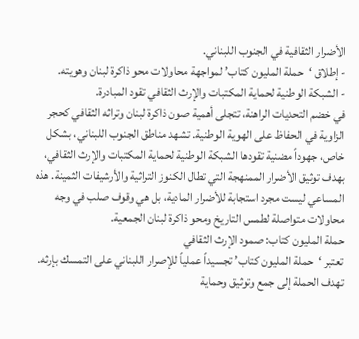الأضرار الثقافية في الجنوب اللبناني.
- إطلاق ‘حملة المليون كتاب’ لمواجهة محاولات محو ذاكرة لبنان وهويته.
- الشبكة الوطنية لحماية المكتبات والإرث الثقافي تقود المبادرة.
في خضم التحديات الراهنة، تتجلى أهمية صون ذاكرة لبنان وتراثه الثقافي كحجر الزاوية في الحفاظ على الهوية الوطنية. تشهد مناطق الجنوب اللبناني، بشكل خاص، جهوداً مضنية تقودها الشبكة الوطنية لحماية المكتبات والإرث الثقافي، بهدف توثيق الأضرار الممنهجة التي تطال الكنوز التراثية والأرشيفات الثمينة. هذه المساعي ليست مجرد استجابة للأضرار المادية، بل هي وقوف صلب في وجه محاولات متواصلة لطمس التاريخ ومحو ذاكرة لبنان الجمعية.
حملة المليون كتاب: صمود الإرث الثقافي
تعتبر ‘حملة المليون كتاب’ تجسيداً عملياً للإصرار اللبناني على التمسك بإرثه. تهدف الحملة إلى جمع وتوثيق وحماية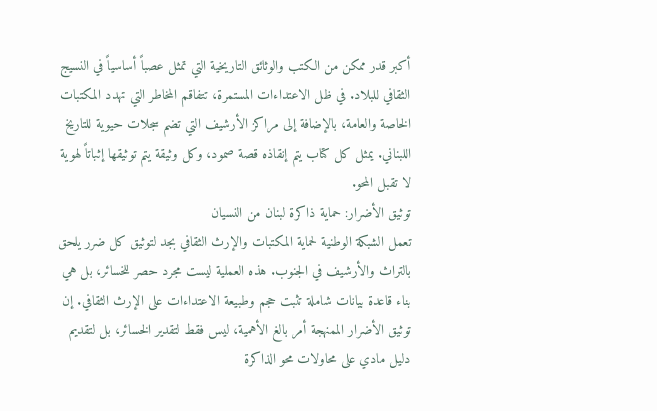أكبر قدر ممكن من الكتب والوثائق التاريخية التي تمثل عصباً أساسياً في النسيج الثقافي للبلاد. في ظل الاعتداءات المستمرة، تتفاقم المخاطر التي تهدد المكتبات الخاصة والعامة، بالإضافة إلى مراكز الأرشيف التي تضم سجلات حيوية للتاريخ اللبناني. يمثل كل كتاب يتم إنقاذه قصة صمود، وكل وثيقة يتم توثيقها إثباتاً لهوية لا تقبل المحو.
توثيق الأضرار: حماية ذاكرة لبنان من النسيان
تعمل الشبكة الوطنية لحماية المكتبات والإرث الثقافي بجد لتوثيق كل ضرر يلحق بالتراث والأرشيف في الجنوب. هذه العملية ليست مجرد حصر للخسائر، بل هي بناء قاعدة بيانات شاملة تثبت حجم وطبيعة الاعتداءات على الإرث الثقافي. إن توثيق الأضرار الممنهجة أمر بالغ الأهمية، ليس فقط لتقدير الخسائر، بل لتقديم دليل مادي على محاولات محو الذاكرة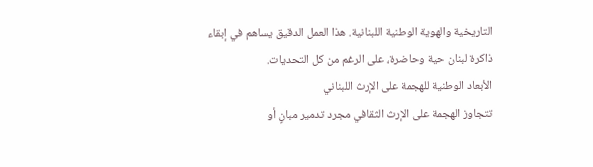التاريخية والهوية الوطنية اللبنانية. هذا العمل الدقيق يساهم في إبقاء ذاكرة لبنان حية وحاضرة، على الرغم من كل التحديات.
الأبعاد الوطنية للهجمة على الإرث اللبناني
تتجاوز الهجمة على الإرث الثقافي مجرد تدمير مبانٍ أو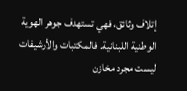إتلاف وثائق، فهي تستهدف جوهر الهوية الوطنية اللبنانية. فالمكتبات والأرشيفات ليست مجرد مخازن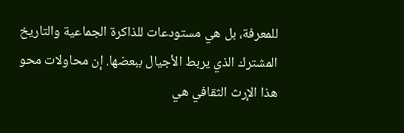للمعرفة، بل هي مستودعات للذاكرة الجماعية والتاريخ المشترك الذي يربط الأجيال ببعضها. إن محاولات محو هذا الإرث الثقافي هي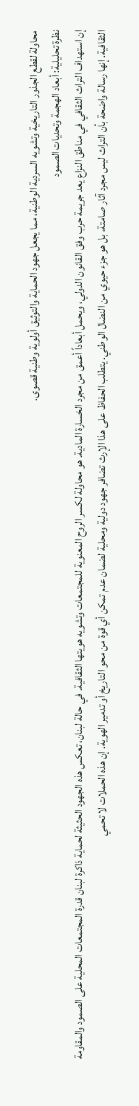محاولة لقطع الجذور التاريخية وتشويه السردية الوطنية، مما يجعل جهود الحماية والتوثيق أولوية وطنية قصوى.
نظرة تحليلية: أبعاد الهجمة وتحديات الصمود
إن استهداف التراث الثقافي في مناطق النزاع يعد جريمة حرب وفق القانون الدولي، ويحمل أبعاداً أعمق من مجرد الخسارة المادية. هو محاولة لكسر الروح المعنوية للمجتمعات وتشويه هويتها الثقافية. في حالة لبنان، تعكس هذه الجهود الحثيثة لحماية ذاكرة لبنان قدرة المجتمعات المحلية على الصمود والمقاومة الثقافية. إنها رسالة واضحة بأن التراث ليس مجرد آثار صامتة، بل هو جزء حيوي من النضال الوطني. يتطلب الحفاظ على هذا الإرث تضافر جهود دولية ومحلية لضمان عدم تمكن أي قوة من محو التاريخ أو تدمير الهوية. إن هذه الحملات لا تحمي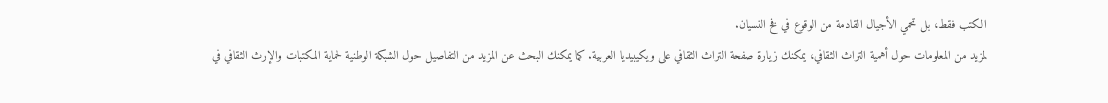الكتب فقط، بل تحمي الأجيال القادمة من الوقوع في فخ النسيان.
لمزيد من المعلومات حول أهمية التراث الثقافي، يمكنك زيارة صفحة التراث الثقافي على ويكيبيديا العربية. كما يمكنك البحث عن المزيد من التفاصيل حول الشبكة الوطنية لحماية المكتبات والإرث الثقافي في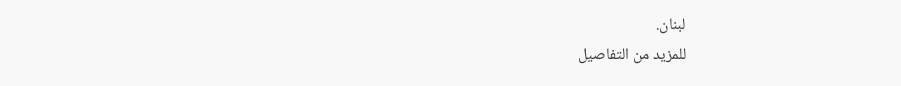لبنان.
للمزيد من التفاصيل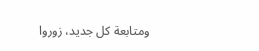ومتابعة كل جديد، زوروا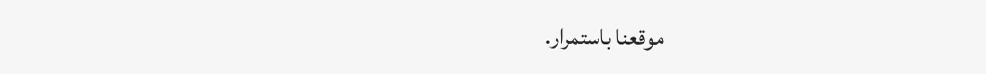موقعنا باستمرار.